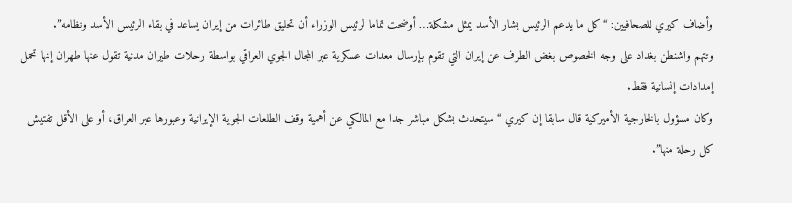وأضاف كيري للصحافيين: “كل ما يدعم الرئيس بشار الأسد يمثل مشكلة… أوضحت تماما لرئيس الوزراء أن تحليق طائرات من إيران يساعد في بقاء الرئيس الأسد ونظامه”.
وتتهم واشنطن بغداد على وجه الخصوص بغض الطرف عن إيران التي تقوم بإرسال معدات عسكرية عبر المجال الجوي العراقي بواسطة رحلات طيران مدنية تقول عنها طهران إنها تحمل إمدادات إنسانية فقط.
وكان مسؤول بالخارجية الأميركية قال سابقا إن كيري “سيتحدث بشكل مباشر جدا مع المالكي عن أهمية وقف الطلعات الجوية الإيرانية وعبورها عبر العراق، أو على الأقل تفتيش كل رحلة منها”.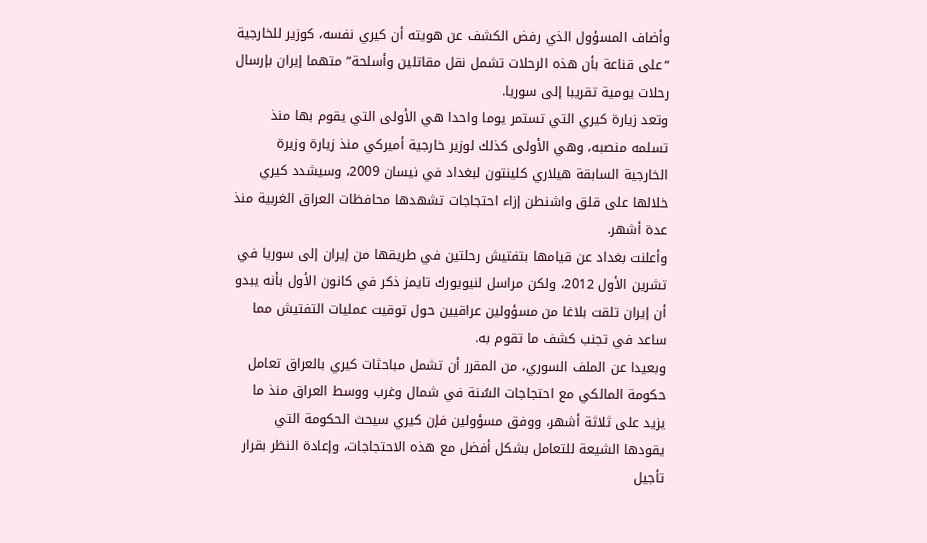وأضاف المسؤول الذي رفض الكشف عن هويته أن كيري نفسه، كوزير للخارجية “على قناعة بأن هذه الرحلات تشمل نقل مقاتلين وأسلحة” متهما إيران بإرسال رحلات يومية تقريبا إلى سوريا.
وتعد زيارة كيري التي تستمر يوما واحدا هي الأولى التي يقوم بها منذ تسلمه منصبه، وهي الأولى كذلك لوزير خارجية أميركي منذ زيارة وزيرة الخارجية السابقة هيلاري كلينتون لبغداد في نيسان 2009، وسيشدد كيري خلالها على قلق واشنطن إزاء احتجاجات تشهدها محافظات العراق الغربية منذ عدة أشهر.
وأعلنت بغداد عن قيامها بتفتيش رحلتين في طريقها من إيران إلى سوريا في تشرين الأول 2012، ولكن مراسل لنيويورك تايمز ذكر في كانون الأول بأنه يبدو أن إيران تلقت بلاغا من مسؤولين عراقيين حول توقيت عمليات التفتيش مما ساعد في تجنب كشف ما تقوم به.
وبعيدا عن الملف السوري، من المقرر أن تشمل مباحثات كيري بالعراق تعامل حكومة المالكي مع احتجاجات السُنة في شمال وغرب ووسط العراق منذ ما يزيد على ثلاثة أشهر، ووفق مسؤولين فإن كيري سيحث الحكومة التي يقودها الشيعة للتعامل بشكل أفضل مع هذه الاحتجاجات، وإعادة النظر بقرار تأجيل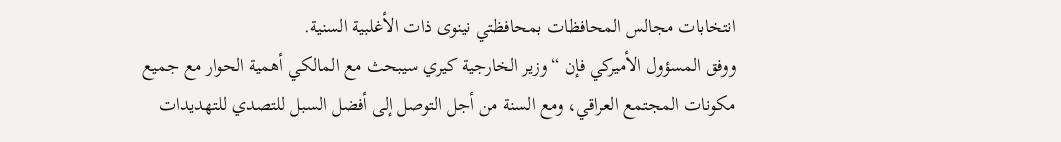انتخابات مجالس المحافظات بمحافظتي نينوى ذات الأغلبية السنية.
ووفق المسؤول الأميركي فإن “وزير الخارجية كيري سيبحث مع المالكي أهمية الحوار مع جميع مكونات المجتمع العراقي، ومع السنة من أجل التوصل إلى أفضل السبل للتصدي للتهديدات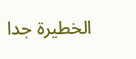الخطيرة جدا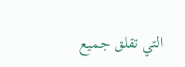التي تقلق جميع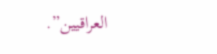العراقيين”.